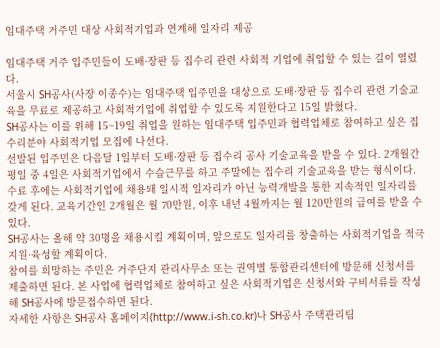임대주택 거주민 대상 사회적기업과 연계해 일자리 제공

임대주택 거주 입주민들이 도배·장판 등 집수리 관련 사회적 기업에 취업할 수 있는 길이 열렸다.
서울시 SH공사(사장 이종수)는 임대주택 입주민을 대상으로 도배·장판 등 집수리 관련 기술교육을 무료로 제공하고 사회적기업에 취업할 수 있도록 지원한다고 15일 밝혔다.
SH공사는 이를 위해 15~19일 취업을 원하는 임대주택 입주민과 협력업체로 참여하고 싶은 집수리분야 사회적기업 모집에 나선다.
선발된 입주민은 다음달 1일부터 도배·장판 등 집수리 공사 기술교육을 받을 수 있다. 2개월간 평일 중 4일은 사회적기업에서 수습근무를 하고 주말에는 집수리 기술교육을 받는 형식이다.
수료 후에는 사회적기업에 채용돼 일시적 일자리가 아닌 능력개발을 통한 지속적인 일자리를 갖게 된다. 교육기간인 2개월은 월 70만원, 이후 내년 4월까지는 월 120만원의 급여를 받을 수 있다.
SH공사는 올해 약 30명을 채용시킬 계획이며, 앞으로도 일자리를 창출하는 사회적기업을 적극 지원·육성할 계획이다.
참여를 희망하는 주민은 거주단지 관리사무소 또는 권역별 통합관리센터에 방문해 신청서를 제출하면 된다. 본 사업에 협력업체로 참여하고 싶은 사회적기업은 신청서와 구비서류를 작성해 SH공사에 방문접수하면 된다.
자세한 사항은 SH공사 홈페이지(http://www.i-sh.co.kr)나 SH공사 주택관리팀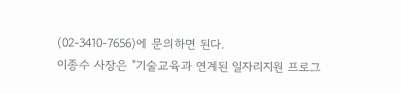(02-3410-7656)에 문의하면 된다.
이종수 사장은 "기술교육과 연계된 일자리지원 프로그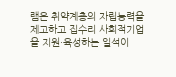램은 취약계층의 자립능력을 제고하고 집수리 사회적기업을 지원·육성하는 일석이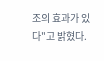조의 효과가 있다"고 밝혔다.